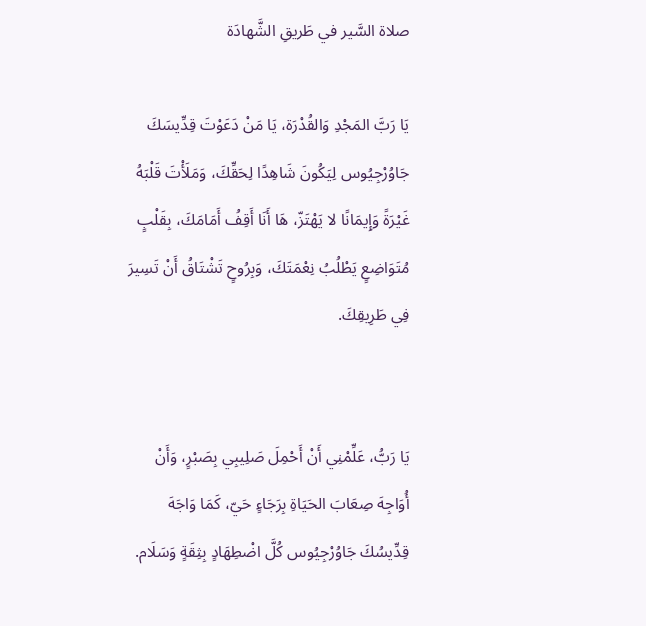صلاة السَّير في طَريقِ الشَّهادَة

يَا رَبَّ المَجْدِ وَالقُدْرَة، يَا مَنْ دَعَوْتَ قِدِّيسَكَ جَاوُرْجِيُوس لِيَكُونَ شَاهِدًا لِحَقِّكَ، وَمَلَأْتَ قَلْبَهُ غَيْرَةً وَإِيمَانًا لا يَهْتَزّ، هَا أَنَا أَقِفُ أَمَامَكَ، بِقَلْبٍ مُتَوَاضِعٍ يَطْلُبُ نِعْمَتَكَ، وَبِرُوحٍ تَشْتَاقُ أَنْ تَسِيرَ فِي طَرِيقِكَ.


يَا رَبُّ، عَلِّمْنِي أَنْ أَحْمِلَ صَلِيبِي بِصَبْرٍ، وَأَنْ أُوَاجِهَ صِعَابَ الحَيَاةِ بِرَجَاءٍ حَيّ، كَمَا وَاجَهَ قِدِّيسُكَ جَاوُرْجِيُوس كُلَّ اضْطِهَادٍ بِثِقَةٍ وَسَلَام.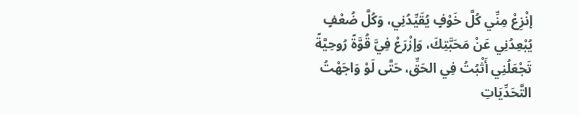إنْزِعْ مِنِّي كُلَّ خَوْفٍ يُقَيِّدُنِي، وَكُلَّ ضُعْفٍ يُبْعِدُنِي عَنْ مَحَبَّتِكَ، وَإزْرَعْ فِيَّ قُوَّةً رُوحِيَّةً تَجْعَلُنِي أَثْبُتُ فِي الحَقِّ، حَتَّى لَوْ وَاجَهْتُ التَّحَدِّيَاتِ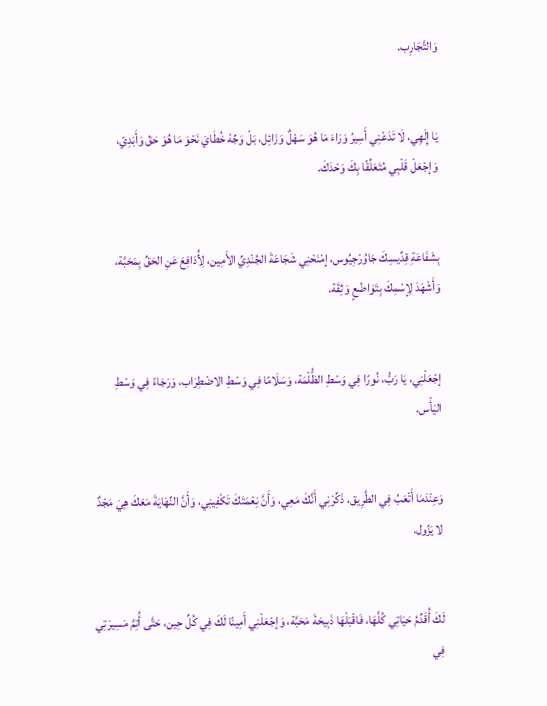وَالتَّجَارِب.


يَا إِلَهِي، لَا تَدَعْنِي أَسِيرُ وَرَاءَ مَا هُوَ سَهْلٌ وَزَائِل، بَلْ وَجِّهْ خُطَايَ نَحْوَ مَا هُوَ حَقّ وَأَبَدِيّ، وَإجْعَلْ قَلْبِي مُتَعَلِّقًا بِكَ وَحْدَكَ.


بِشَفَاعَةِ قِدِّيسِكَ جَاوُرْجِيُوس، إمْنَحْنِي شَجَاعَةَ الجُنْدِيِّ الأَمِين، لِأُدَافِعَ عَنِ الحَقِّ بِمَحَبَّة، وَأَشْهَدَ لِإسْمِكَ بِتَوَاضُعٍ وَثِقَة.


إجْعَلْنِي، يَا رَبُّ، نُورًا فِي وَسْطِ الظُّلْمَة، وَسَلَامًا فِي وَسْطِ الاضْطِرَاب، وَرَجَاءً فِي وَسْطِ اليَأْس.


وَعِنْدَمَا أَتْعَبُ فِي الطَّرِيق، ذَكِّرْنِي أَنَّكَ مَعِي، وَأَنَّ نِعْمَتَكَ تَكْفِينِي، وَأَنَّ النِّهَايَةَ مَعَكَ هِيَ مَجْدٌ لا يَزُول.


لَكَ أُقَدِّمُ حَيَاتِي كُلَّهَا، فَاقْبَلْهَا ذَبِيحَةَ مَحَبَّة، وَإجْعَلْنِي أَمِينًا لَكَ فِي كُلِّ حِين، حَتَّى أُتِمَّ مَسِيرَتِي فِي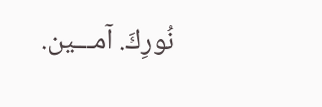نُورِكَ. آمـــين.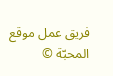فريق عمل موقع المحبّة ©